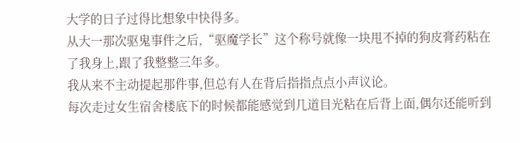大学的日子过得比想象中快得多。
从大一那次驱鬼事件之后,“驱魔学长”这个称号就像一块甩不掉的狗皮膏药粘在了我身上,跟了我整整三年多。
我从来不主动提起那件事,但总有人在背后指指点点小声议论。
每次走过女生宿舍楼底下的时候都能感觉到几道目光粘在后背上面,偶尔还能听到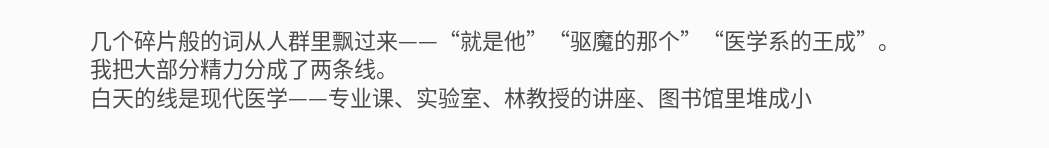几个碎片般的词从人群里飘过来——“就是他”“驱魔的那个”“医学系的王成”。
我把大部分精力分成了两条线。
白天的线是现代医学——专业课、实验室、林教授的讲座、图书馆里堆成小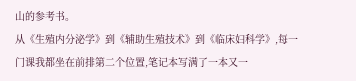山的参考书。
从《生殖内分泌学》到《辅助生殖技术》到《临床妇科学》,每一门课我都坐在前排第二个位置,笔记本写满了一本又一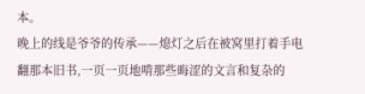本。
晚上的线是爷爷的传承——熄灯之后在被窝里打着手电翻那本旧书,一页一页地啃那些晦涩的文言和复杂的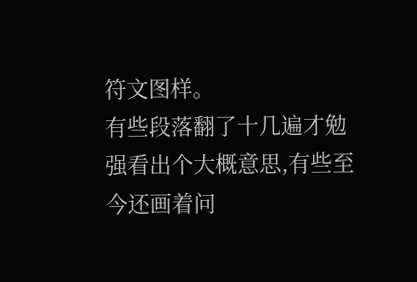符文图样。
有些段落翻了十几遍才勉强看出个大概意思,有些至今还画着问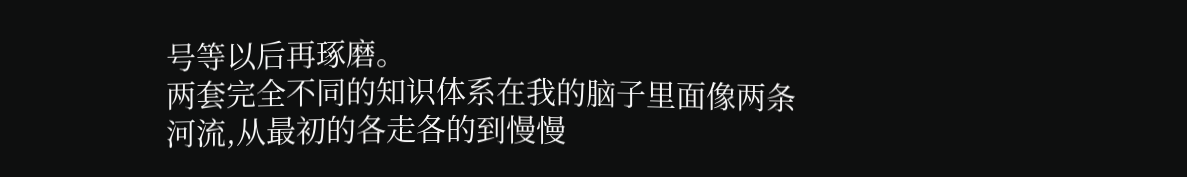号等以后再琢磨。
两套完全不同的知识体系在我的脑子里面像两条河流,从最初的各走各的到慢慢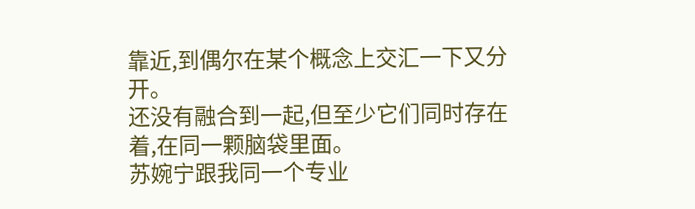靠近,到偶尔在某个概念上交汇一下又分开。
还没有融合到一起,但至少它们同时存在着,在同一颗脑袋里面。
苏婉宁跟我同一个专业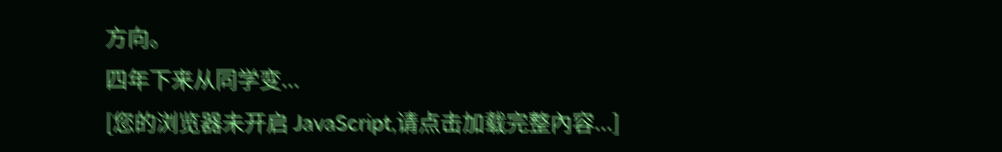方向。
四年下来从同学变...
[您的浏览器未开启 JavaScript,请点击加载完整內容...]